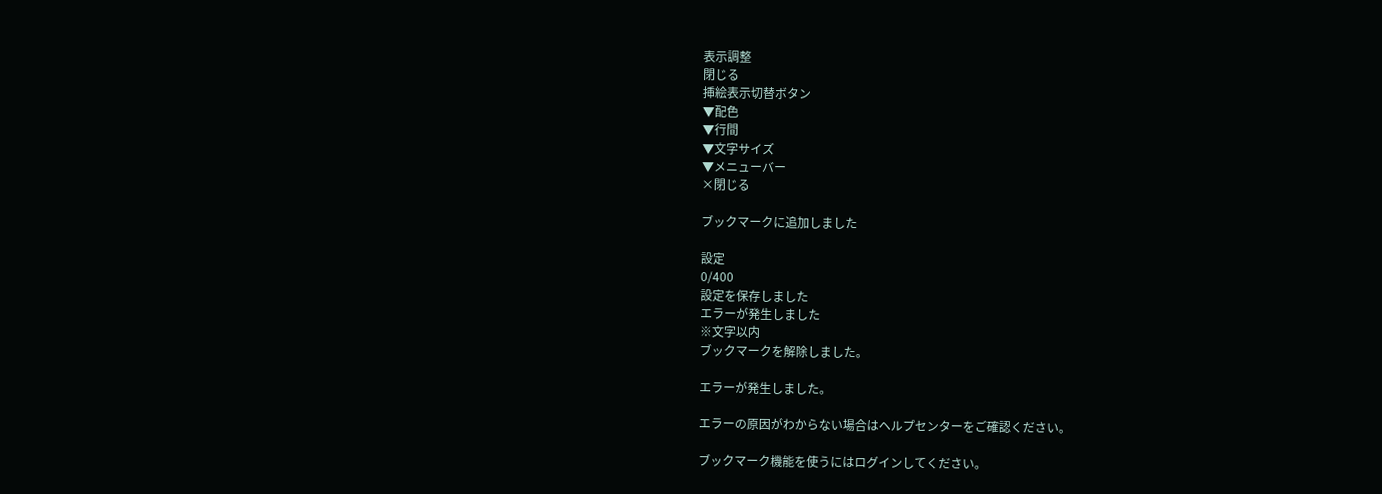表示調整
閉じる
挿絵表示切替ボタン
▼配色
▼行間
▼文字サイズ
▼メニューバー
×閉じる

ブックマークに追加しました

設定
0/400
設定を保存しました
エラーが発生しました
※文字以内
ブックマークを解除しました。

エラーが発生しました。

エラーの原因がわからない場合はヘルプセンターをご確認ください。

ブックマーク機能を使うにはログインしてください。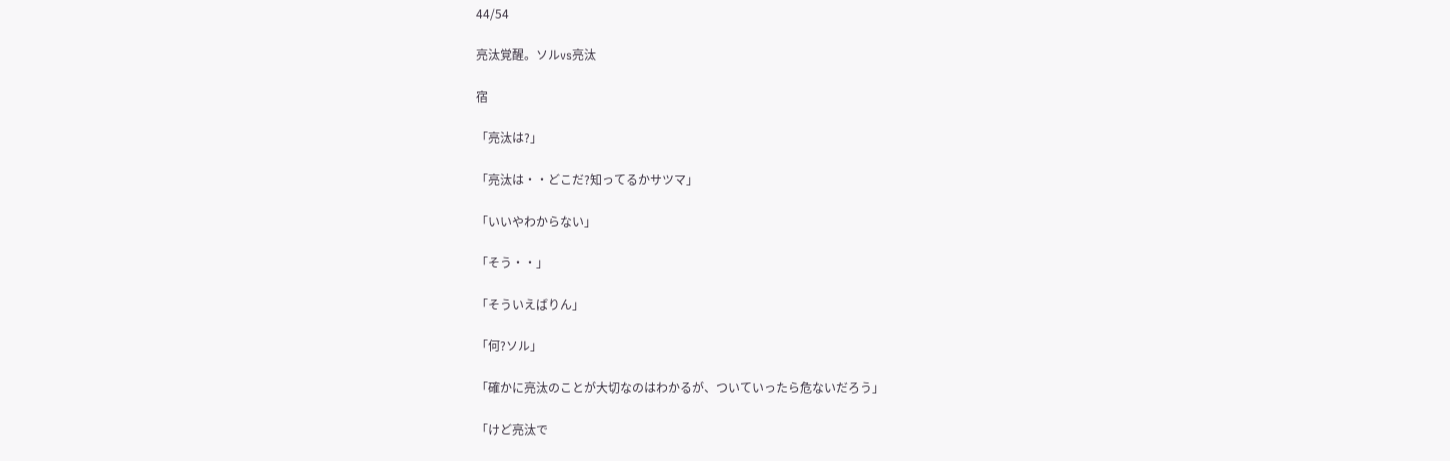44/54

亮汰覚醒。ソルvs亮汰

宿

「亮汰は?」

「亮汰は・・どこだ?知ってるかサツマ」

「いいやわからない」

「そう・・」

「そういえばりん」

「何?ソル」

「確かに亮汰のことが大切なのはわかるが、ついていったら危ないだろう」

「けど亮汰で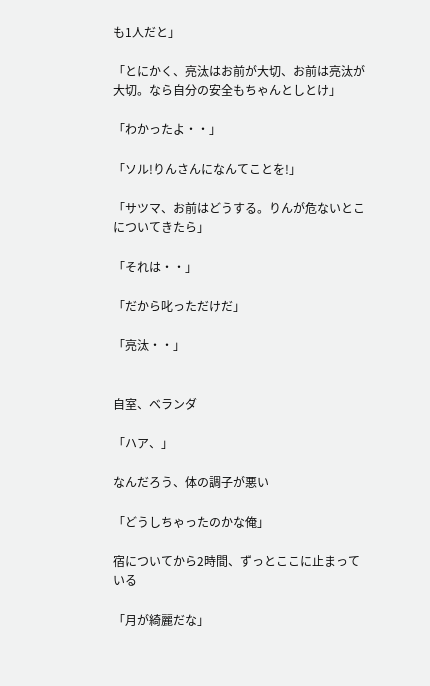も1人だと」

「とにかく、亮汰はお前が大切、お前は亮汰が大切。なら自分の安全もちゃんとしとけ」

「わかったよ・・」

「ソル!りんさんになんてことを!」

「サツマ、お前はどうする。りんが危ないとこについてきたら」

「それは・・」

「だから叱っただけだ」

「亮汰・・」


自室、ベランダ

「ハア、」

なんだろう、体の調子が悪い

「どうしちゃったのかな俺」

宿についてから2時間、ずっとここに止まっている

「月が綺麗だな」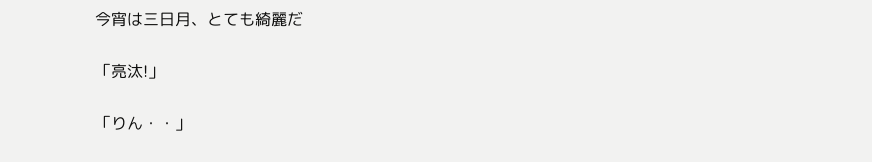今宵は三日月、とても綺麗だ

「亮汰!」

「りん・・」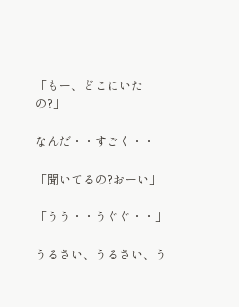「もー、どこにいたの?」

なんだ・・すごく・・

「聞いてるの?おーい」

「うう・・うぐぐ・・」

うるさい、うるさい、う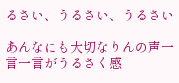るさい、うるさい、うるさい

あんなにも大切なりんの声一言一言がうるさく感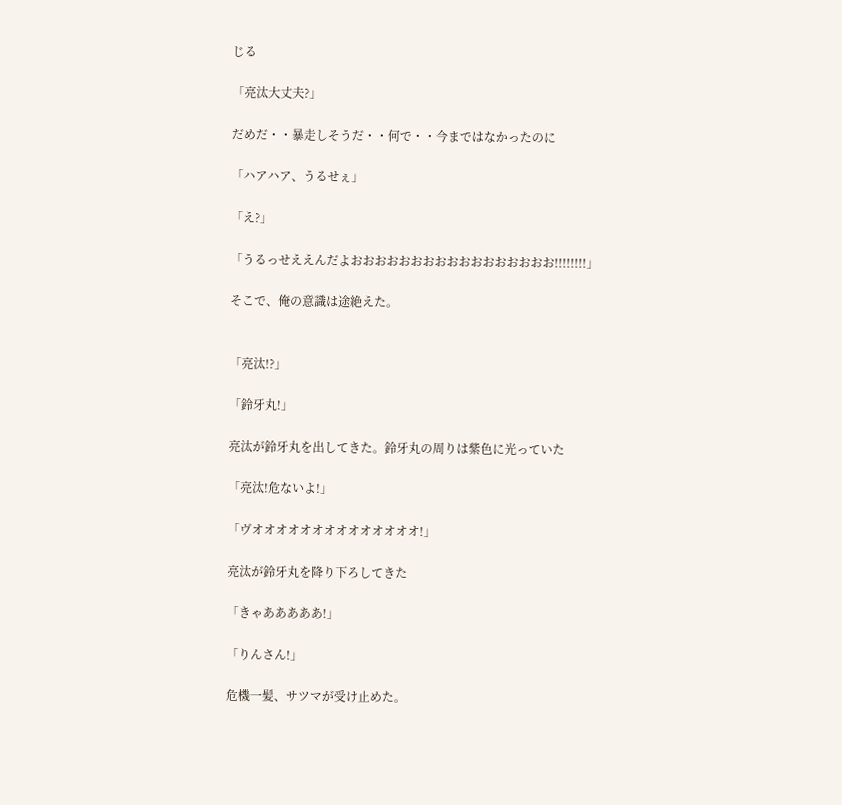じる

「亮汰大丈夫?」

だめだ・・暴走しそうだ・・何で・・今まではなかったのに

「ハアハア、うるせぇ」

「え?」

「うるっせええんだよおおおおおおおおおおおおおおおおお!!!!!!!!」

そこで、俺の意識は途絶えた。


「亮汰!?」

「鈴牙丸!」

亮汰が鈴牙丸を出してきた。鈴牙丸の周りは紫色に光っていた

「亮汰!危ないよ!」

「ヴオオオオオオオオオオオオオオ!」

亮汰が鈴牙丸を降り下ろしてきた

「きゃあああああ!」

「りんさん!」

危機一髪、サツマが受け止めた。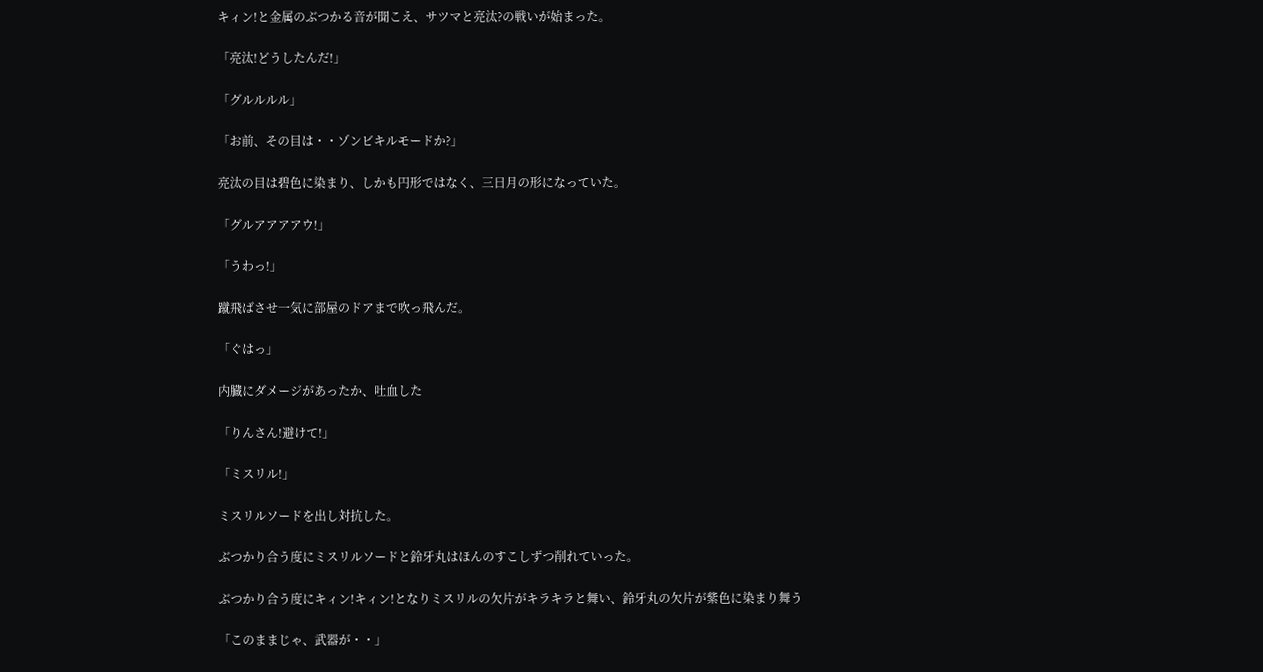キィン!と金属のぶつかる音が聞こえ、サツマと亮汰?の戦いが始まった。

「亮汰!どうしたんだ!」

「グルルルル」

「お前、その目は・・ゾンビキルモードか?」

亮汰の目は碧色に染まり、しかも円形ではなく、三日月の形になっていた。

「グルアアアアウ!」

「うわっ!」

蹴飛ばさせ一気に部屋のドアまで吹っ飛んだ。

「ぐはっ」

内臓にダメージがあったか、吐血した

「りんさん!避けて!」

「ミスリル!」

ミスリルソードを出し対抗した。

ぶつかり合う度にミスリルソードと鈴牙丸はほんのすこしずつ削れていった。

ぶつかり合う度にキィン!キィン!となりミスリルの欠片がキラキラと舞い、鈴牙丸の欠片が紫色に染まり舞う

「このままじゃ、武器が・・」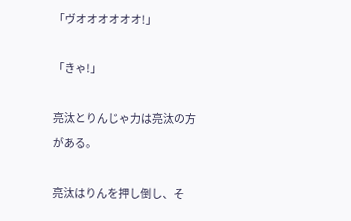「ヴオオオオオオ!」

「きゃ!」

亮汰とりんじゃ力は亮汰の方がある。

亮汰はりんを押し倒し、そ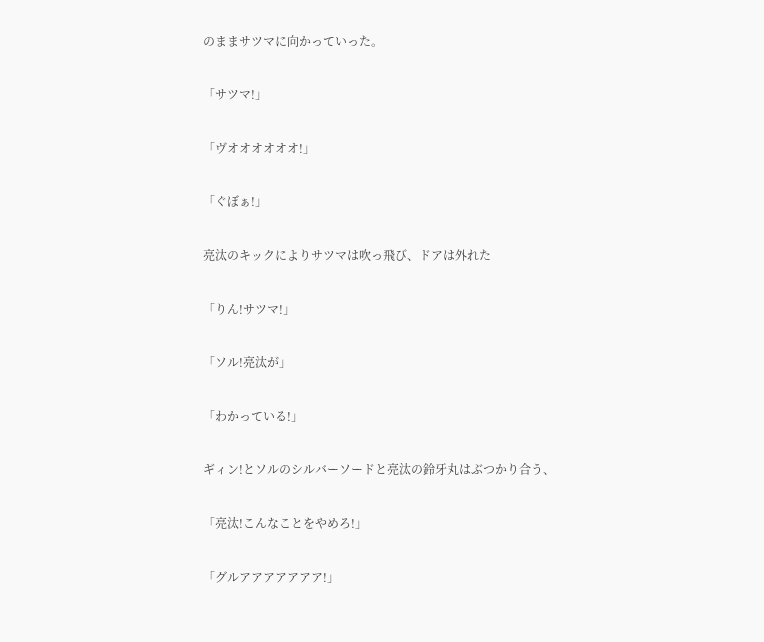のままサツマに向かっていった。

「サツマ!」

「ヴオオオオオオ!」

「ぐぼぁ!」

亮汰のキックによりサツマは吹っ飛び、ドアは外れた

「りん!サツマ!」

「ソル!亮汰が」

「わかっている!」

ギィン!とソルのシルバーソードと亮汰の鈴牙丸はぶつかり合う、

「亮汰!こんなことをやめろ!」

「グルアアアアアアア!」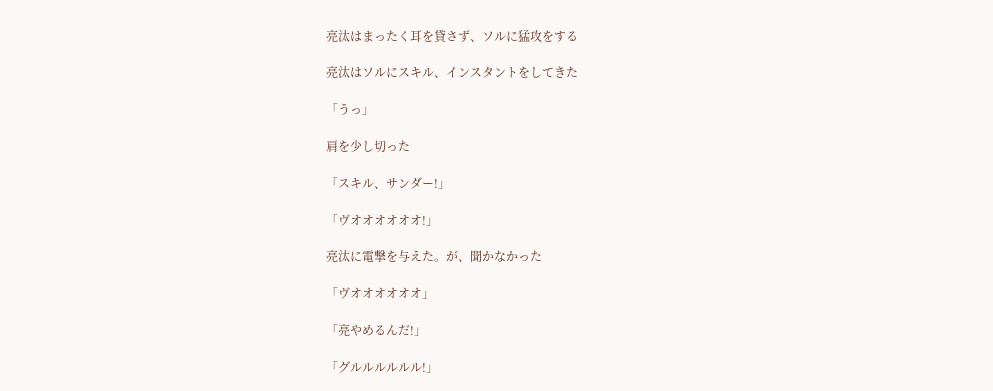亮汰はまったく耳を貸さず、ソルに猛攻をする

亮汰はソルにスキル、インスタントをしてきた

「うっ」

肩を少し切った

「スキル、サンダー!」

「ヴオオオオオオ!」

亮汰に電撃を与えた。が、聞かなかった

「ヴオオオオオオ」

「亮やめるんだ!」

「グルルルルルル!」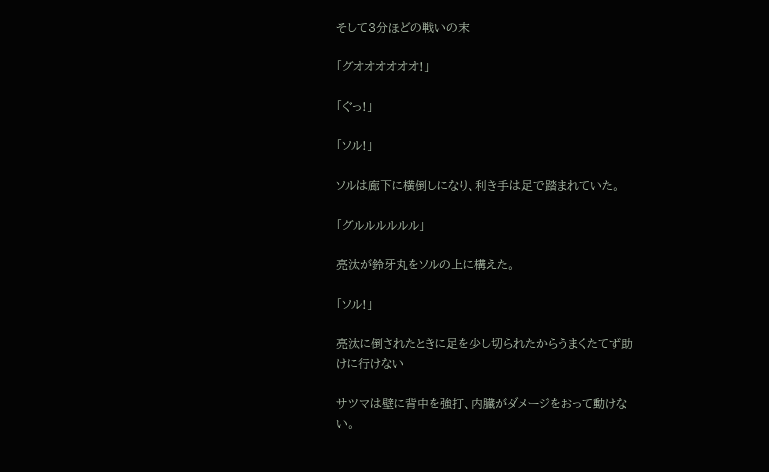そして3分ほどの戦いの末

「グオオオオオオ!」

「ぐっ!」

「ソル!」

ソルは廊下に横倒しになり、利き手は足で踏まれていた。

「グルルルルルル」

亮汰が鈴牙丸をソルの上に構えた。

「ソル!」

亮汰に倒されたときに足を少し切られたからうまくたてず助けに行けない

サツマは壁に背中を強打、内臓がダメージをおって動けない。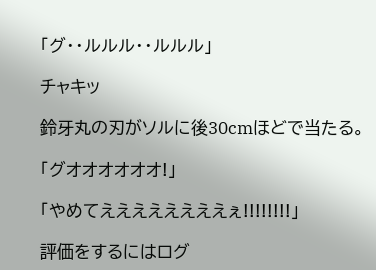「グ・・ルルル・・ルルル」

チャキッ

鈴牙丸の刃がソルに後30cmほどで当たる。

「グオオオオオオ!」

「やめてええええええええぇ!!!!!!!!」

評価をするにはログ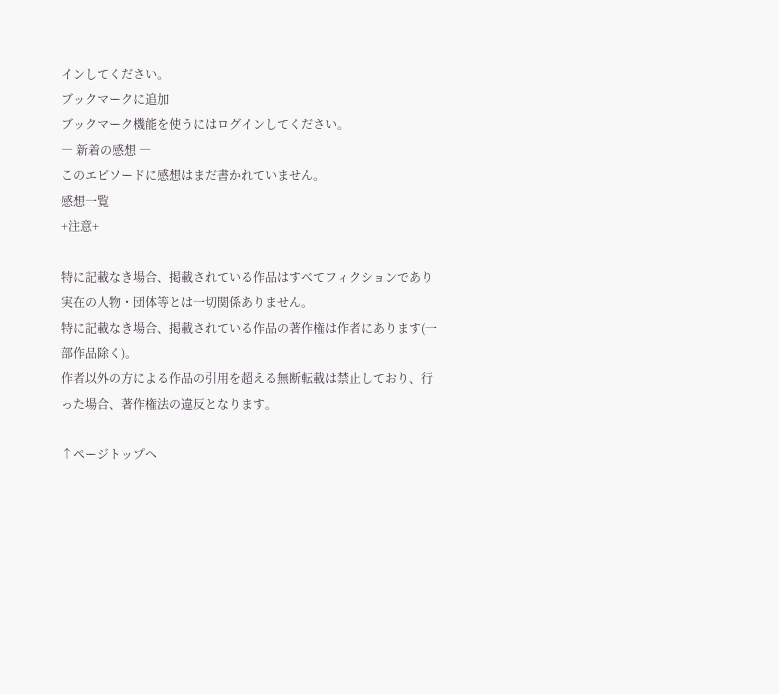インしてください。
ブックマークに追加
ブックマーク機能を使うにはログインしてください。
― 新着の感想 ―
このエピソードに感想はまだ書かれていません。
感想一覧
+注意+

特に記載なき場合、掲載されている作品はすべてフィクションであり実在の人物・団体等とは一切関係ありません。
特に記載なき場合、掲載されている作品の著作権は作者にあります(一部作品除く)。
作者以外の方による作品の引用を超える無断転載は禁止しており、行った場合、著作権法の違反となります。

↑ページトップへ